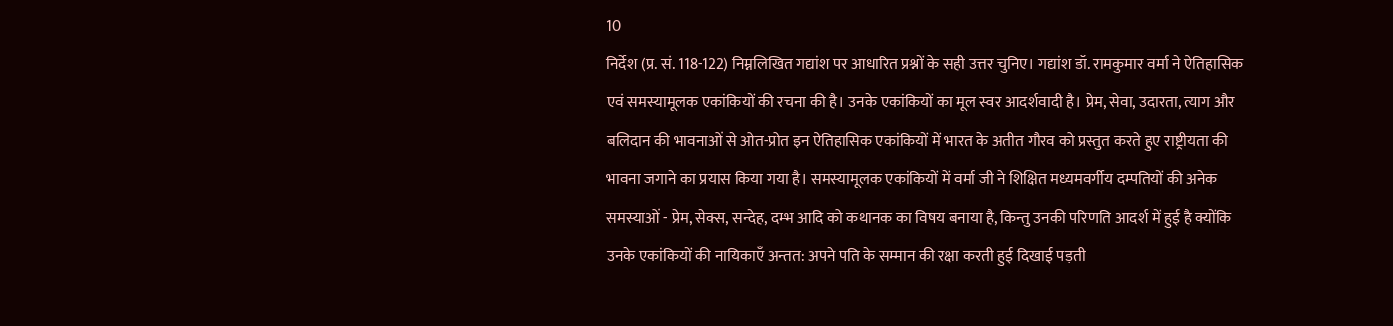10
निर्देश (प्र. सं. 118-122) निम्नलिखित गद्यांश पर आधारित प्रश्नों के सही उत्तर चुनिए। गद्यांश डॉ. रामकुमार वर्मा ने ऐतिहासिक एवं समस्यामूलक एकांकियों की रचना की है। उनके एकांकियों का मूल स्वर आदर्शवादी है। प्रेम, सेवा, उदारता, त्याग और बलिदान की भावनाओं से ओत-प्रोत इन ऐतिहासिक एकांकियों में भारत के अतीत गौरव को प्रस्तुत करते हुए राष्ट्रीयता की भावना जगाने का प्रयास किया गया है। समस्यामूलक एकांकियों में वर्मा जी ने शिक्षित मध्यमवर्गीय दम्पतियों की अनेक समस्याओं - प्रेम, सेक्स, सन्देह, दम्भ आदि को कथानक का विषय बनाया है, किन्तु उनकी परिणति आदर्श में हुई है क्योंकि उनके एकांकियों की नायिकाएँ अन्तत: अपने पति के सम्मान की रक्षा करती हुई दिखाई पड़ती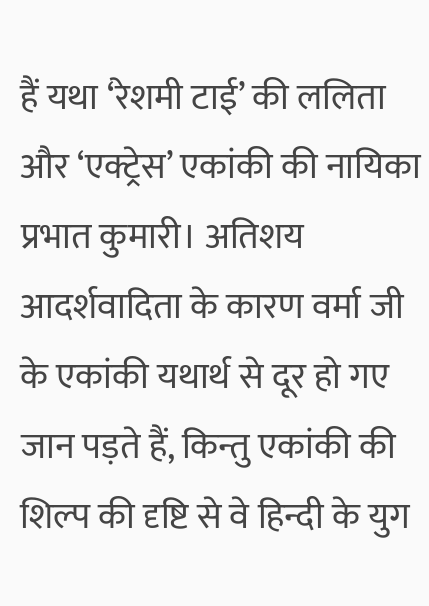हैं यथा ‘रेशमी टाई’ की ललिता और ‘एक्ट्रेस’ एकांकी की नायिका प्रभात कुमारी। अतिशय आदर्शवादिता के कारण वर्मा जी के एकांकी यथार्थ से दूर हो गए जान पड़ते हैं, किन्तु एकांकी की शिल्प की दृष्टि से वे हिन्दी के युग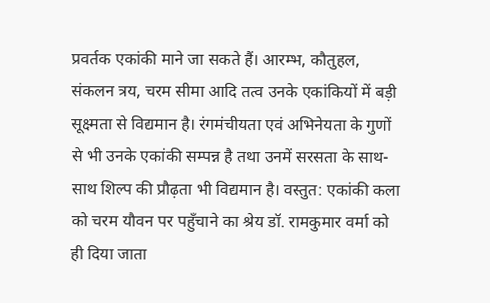प्रवर्तक एकांकी माने जा सकते हैं। आरम्भ, कौतुहल, संकलन त्रय, चरम सीमा आदि तत्व उनके एकांकियों में बड़ी सूक्ष्मता से विद्यमान है। रंगमंचीयता एवं अभिनेयता के गुणों से भी उनके एकांकी सम्पन्न है तथा उनमें सरसता के साथ-साथ शिल्प की प्रौढ़ता भी विद्यमान है। वस्तुत: एकांकी कला को चरम यौवन पर पहुँचाने का श्रेय डॉ. रामकुमार वर्मा को ही दिया जाता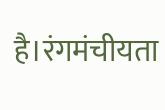है।रंगमंचीयता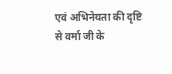एवं अभिनेयता की दृष्टि से वर्मा जी के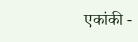एकांकी -